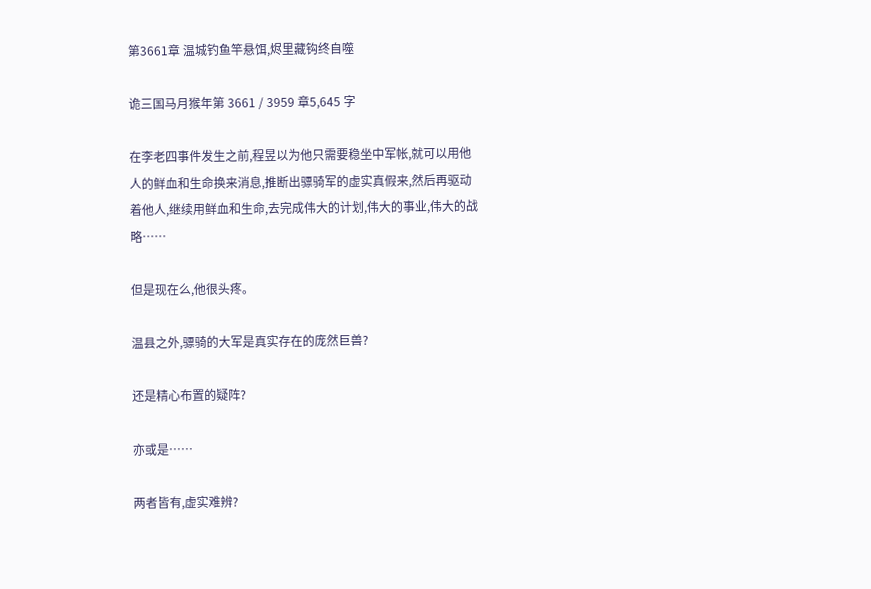第3661章 温城钓鱼竿悬饵,烬里藏钩终自噬

诡三国马月猴年第 3661 / 3959 章5,645 字

在李老四事件发生之前,程昱以为他只需要稳坐中军帐,就可以用他人的鲜血和生命换来消息,推断出骠骑军的虚实真假来,然后再驱动着他人,继续用鲜血和生命,去完成伟大的计划,伟大的事业,伟大的战略……

但是现在么,他很头疼。

温县之外,骠骑的大军是真实存在的庞然巨兽?

还是精心布置的疑阵?

亦或是……

两者皆有,虚实难辨?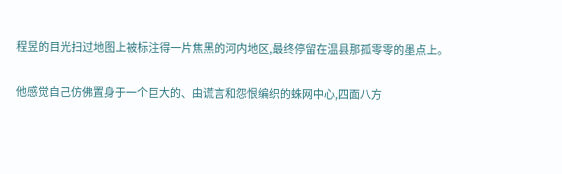程昱的目光扫过地图上被标注得一片焦黑的河内地区,最终停留在温县那孤零零的墨点上。

他感觉自己仿佛置身于一个巨大的、由谎言和怨恨编织的蛛网中心,四面八方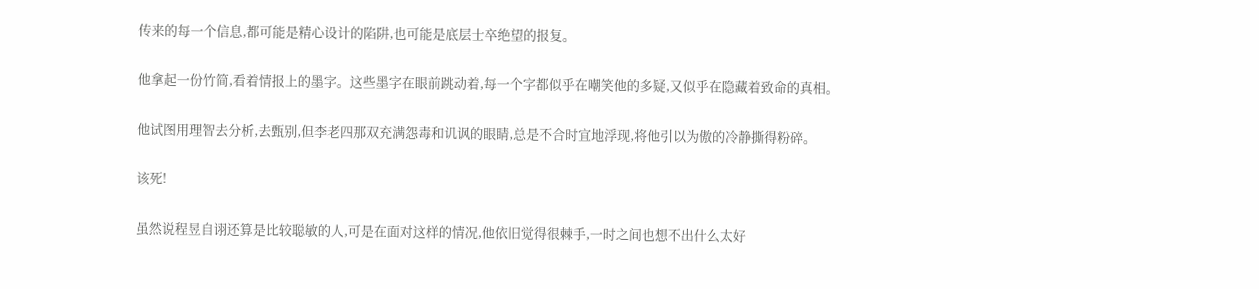传来的每一个信息,都可能是精心设计的陷阱,也可能是底层士卒绝望的报复。

他拿起一份竹简,看着情报上的墨字。这些墨字在眼前跳动着,每一个字都似乎在嘲笑他的多疑,又似乎在隐藏着致命的真相。

他试图用理智去分析,去甄别,但李老四那双充满怨毒和讥讽的眼睛,总是不合时宜地浮现,将他引以为傲的冷静撕得粉碎。

该死!

虽然说程昱自诩还算是比较聪敏的人,可是在面对这样的情况,他依旧觉得很棘手,一时之间也想不出什么太好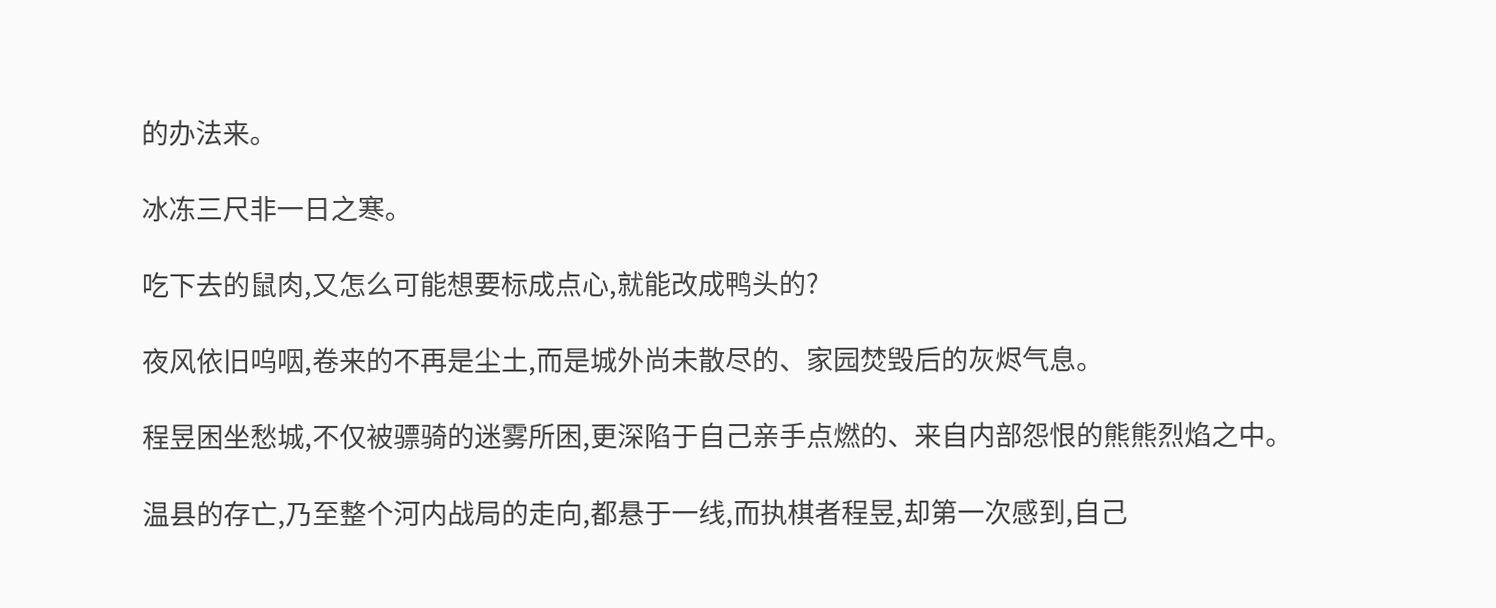的办法来。

冰冻三尺非一日之寒。

吃下去的鼠肉,又怎么可能想要标成点心,就能改成鸭头的?

夜风依旧呜咽,卷来的不再是尘土,而是城外尚未散尽的、家园焚毁后的灰烬气息。

程昱困坐愁城,不仅被骠骑的迷雾所困,更深陷于自己亲手点燃的、来自内部怨恨的熊熊烈焰之中。

温县的存亡,乃至整个河内战局的走向,都悬于一线,而执棋者程昱,却第一次感到,自己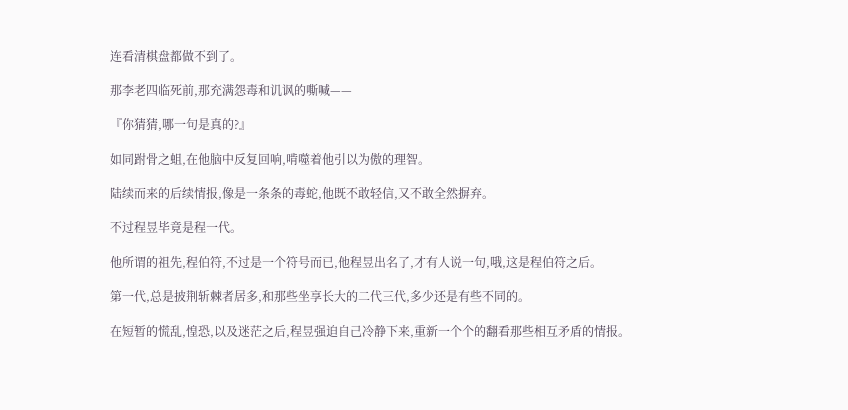连看清棋盘都做不到了。

那李老四临死前,那充满怨毒和讥讽的嘶喊——

『你猜猜,哪一句是真的?』

如同跗骨之蛆,在他脑中反复回响,啃噬着他引以为傲的理智。

陆续而来的后续情报,像是一条条的毒蛇,他既不敢轻信,又不敢全然摒弃。

不过程昱毕竟是程一代。

他所谓的祖先,程伯符,不过是一个符号而已,他程昱出名了,才有人说一句,哦,这是程伯符之后。

第一代,总是披荆斩棘者居多,和那些坐享长大的二代三代,多少还是有些不同的。

在短暂的慌乱,惶恐,以及迷茫之后,程昱强迫自己冷静下来,重新一个个的翻看那些相互矛盾的情报。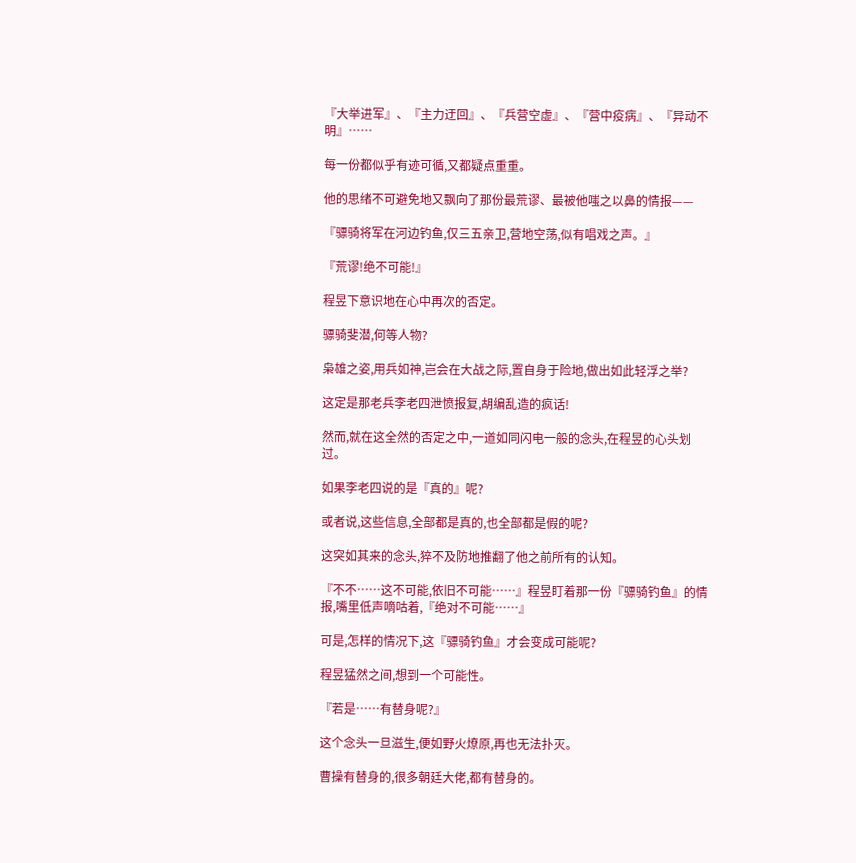『大举进军』、『主力迂回』、『兵营空虚』、『营中疫病』、『异动不明』……

每一份都似乎有迹可循,又都疑点重重。

他的思绪不可避免地又飘向了那份最荒谬、最被他嗤之以鼻的情报——

『骠骑将军在河边钓鱼,仅三五亲卫,营地空荡,似有唱戏之声。』

『荒谬!绝不可能!』

程昱下意识地在心中再次的否定。

骠骑斐潜,何等人物?

枭雄之姿,用兵如神,岂会在大战之际,置自身于险地,做出如此轻浮之举?

这定是那老兵李老四泄愤报复,胡编乱造的疯话!

然而,就在这全然的否定之中,一道如同闪电一般的念头,在程昱的心头划过。

如果李老四说的是『真的』呢?

或者说,这些信息,全部都是真的,也全部都是假的呢?

这突如其来的念头,猝不及防地推翻了他之前所有的认知。

『不不……这不可能,依旧不可能……』程昱盯着那一份『骠骑钓鱼』的情报,嘴里低声嘀咕着,『绝对不可能……』

可是,怎样的情况下,这『骠骑钓鱼』才会变成可能呢?

程昱猛然之间,想到一个可能性。

『若是……有替身呢?』

这个念头一旦滋生,便如野火燎原,再也无法扑灭。

曹操有替身的,很多朝廷大佬,都有替身的。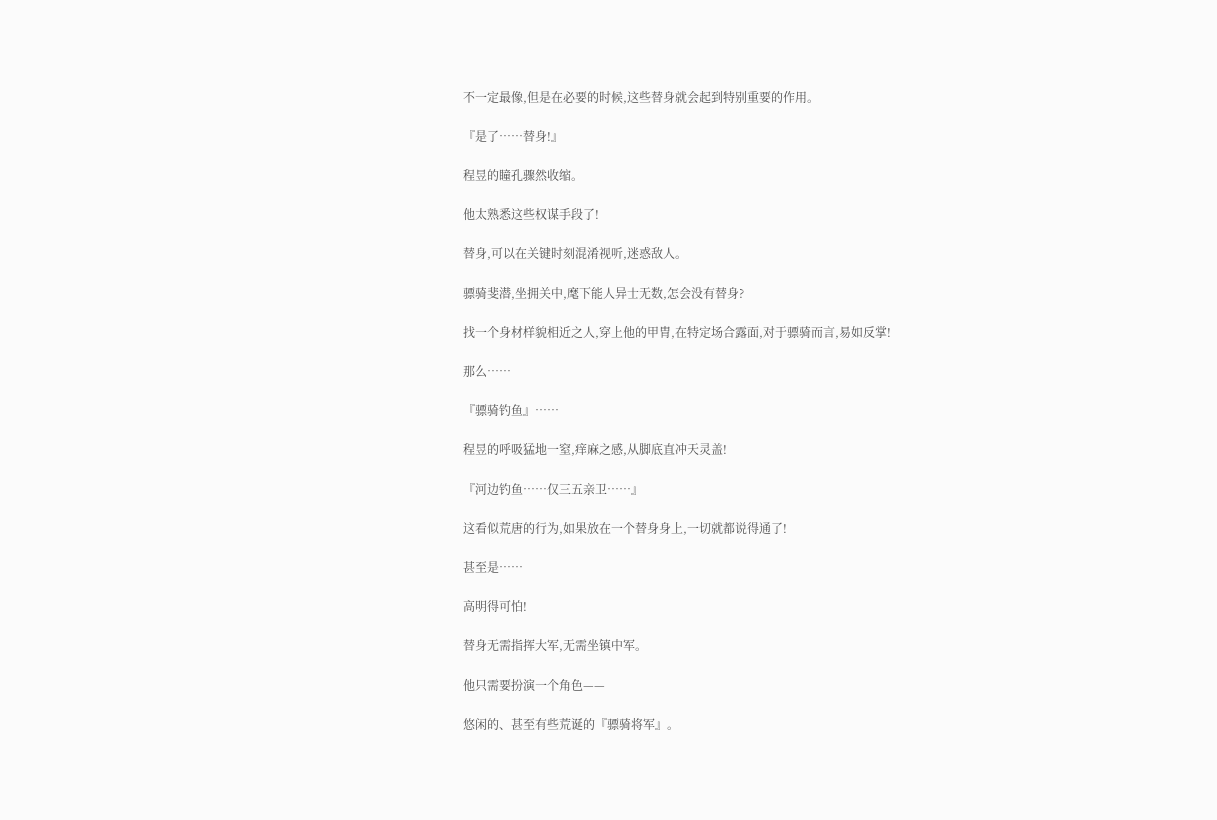不一定最像,但是在必要的时候,这些替身就会起到特别重要的作用。

『是了……替身!』

程昱的瞳孔骤然收缩。

他太熟悉这些权谋手段了!

替身,可以在关键时刻混淆视听,迷惑敌人。

骠骑斐潜,坐拥关中,麾下能人异士无数,怎会没有替身?

找一个身材样貌相近之人,穿上他的甲胄,在特定场合露面,对于骠骑而言,易如反掌!

那么……

『骠骑钓鱼』……

程昱的呼吸猛地一窒,痒麻之感,从脚底直冲天灵盖!

『河边钓鱼……仅三五亲卫……』

这看似荒唐的行为,如果放在一个替身身上,一切就都说得通了!

甚至是……

高明得可怕!

替身无需指挥大军,无需坐镇中军。

他只需要扮演一个角色——

悠闲的、甚至有些荒诞的『骠骑将军』。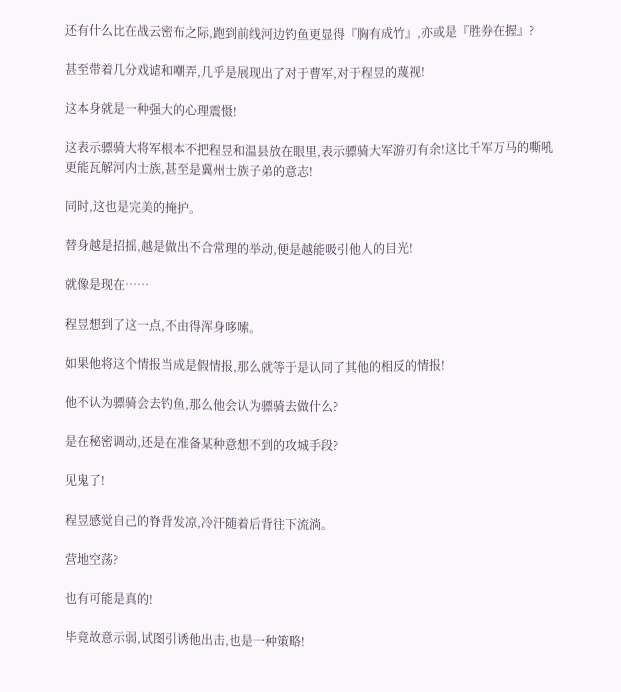还有什么比在战云密布之际,跑到前线河边钓鱼更显得『胸有成竹』,亦或是『胜券在握』?

甚至带着几分戏谑和嘲弄,几乎是展现出了对于曹军,对于程昱的蔑视!

这本身就是一种强大的心理震慑!

这表示骠骑大将军根本不把程昱和温县放在眼里,表示骠骑大军游刃有余!这比千军万马的嘶吼更能瓦解河内士族,甚至是冀州士族子弟的意志!

同时,这也是完美的掩护。

替身越是招摇,越是做出不合常理的举动,便是越能吸引他人的目光!

就像是现在……

程昱想到了这一点,不由得浑身哆嗦。

如果他将这个情报当成是假情报,那么就等于是认同了其他的相反的情报!

他不认为骠骑会去钓鱼,那么他会认为骠骑去做什么?

是在秘密调动,还是在准备某种意想不到的攻城手段?

见鬼了!

程昱感觉自己的脊背发凉,冷汗随着后背往下流淌。

营地空荡?

也有可能是真的!

毕竟故意示弱,试图引诱他出击,也是一种策略!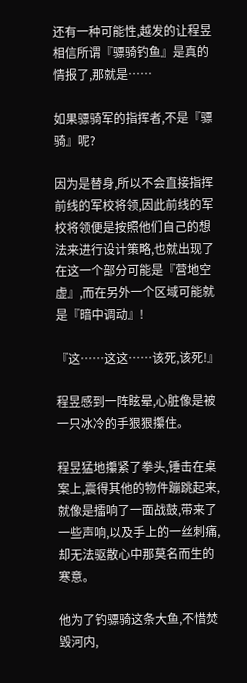还有一种可能性,越发的让程昱相信所谓『骠骑钓鱼』是真的情报了,那就是……

如果骠骑军的指挥者,不是『骠骑』呢?

因为是替身,所以不会直接指挥前线的军校将领,因此前线的军校将领便是按照他们自己的想法来进行设计策略,也就出现了在这一个部分可能是『营地空虚』,而在另外一个区域可能就是『暗中调动』!

『这……这这……该死,该死!』

程昱感到一阵眩晕,心脏像是被一只冰冷的手狠狠攥住。

程昱猛地攥紧了拳头,锤击在桌案上,震得其他的物件蹦跳起来,就像是擂响了一面战鼓,带来了一些声响,以及手上的一丝刺痛,却无法驱散心中那莫名而生的寒意。

他为了钓骠骑这条大鱼,不惜焚毁河内,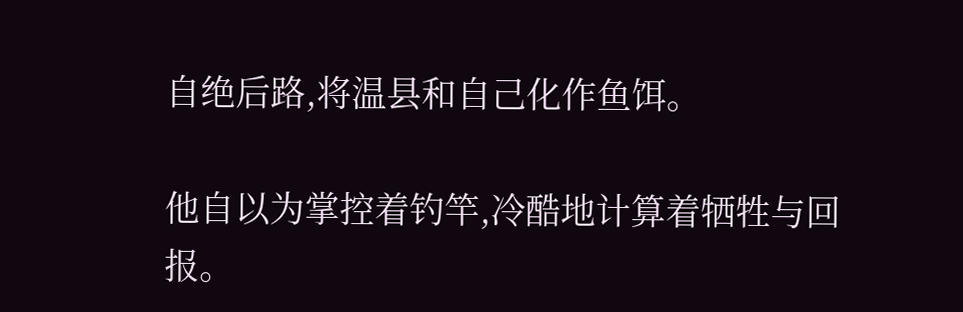自绝后路,将温县和自己化作鱼饵。

他自以为掌控着钓竿,冷酷地计算着牺牲与回报。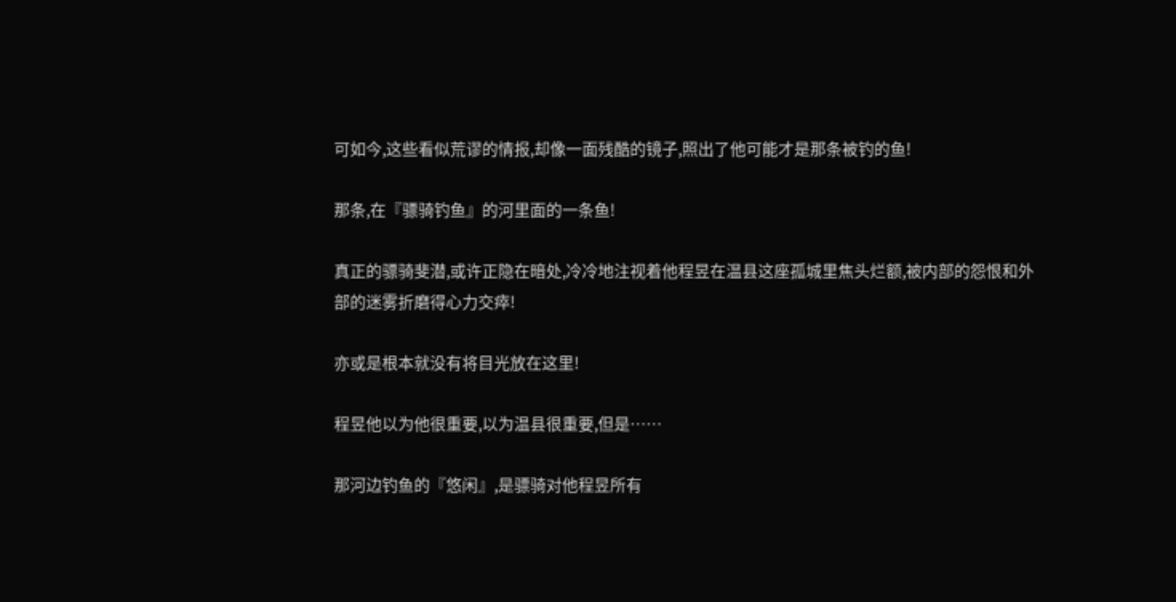可如今,这些看似荒谬的情报,却像一面残酷的镜子,照出了他可能才是那条被钓的鱼!

那条,在『骠骑钓鱼』的河里面的一条鱼!

真正的骠骑斐潜,或许正隐在暗处,冷冷地注视着他程昱在温县这座孤城里焦头烂额,被内部的怨恨和外部的迷雾折磨得心力交瘁!

亦或是根本就没有将目光放在这里!

程昱他以为他很重要,以为温县很重要,但是……

那河边钓鱼的『悠闲』,是骠骑对他程昱所有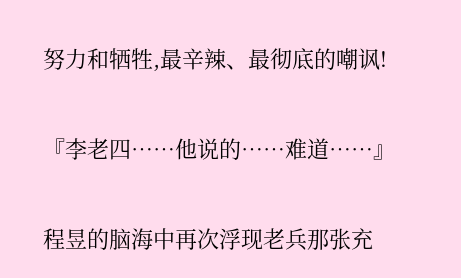努力和牺牲,最辛辣、最彻底的嘲讽!

『李老四……他说的……难道……』

程昱的脑海中再次浮现老兵那张充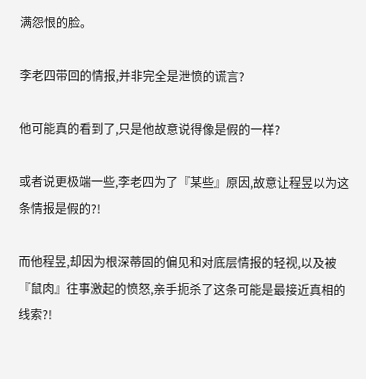满怨恨的脸。

李老四带回的情报,并非完全是泄愤的谎言?

他可能真的看到了,只是他故意说得像是假的一样?

或者说更极端一些,李老四为了『某些』原因,故意让程昱以为这条情报是假的?!

而他程昱,却因为根深蒂固的偏见和对底层情报的轻视,以及被『鼠肉』往事激起的愤怒,亲手扼杀了这条可能是最接近真相的线索?!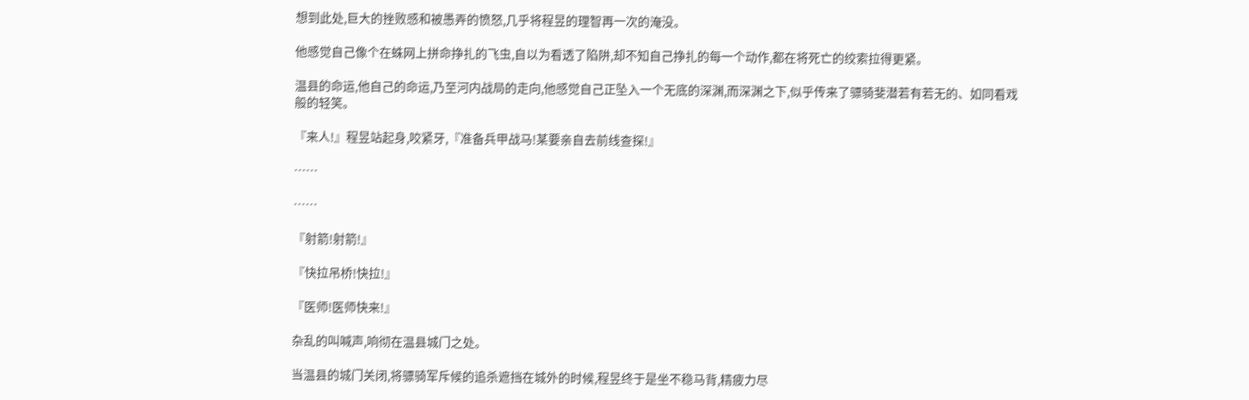想到此处,巨大的挫败感和被愚弄的愤怒,几乎将程昱的理智再一次的淹没。

他感觉自己像个在蛛网上拼命挣扎的飞虫,自以为看透了陷阱,却不知自己挣扎的每一个动作,都在将死亡的绞索拉得更紧。

温县的命运,他自己的命运,乃至河内战局的走向,他感觉自己正坠入一个无底的深渊,而深渊之下,似乎传来了骠骑斐潜若有若无的、如同看戏般的轻笑。

『来人!』程昱站起身,咬紧牙,『准备兵甲战马!某要亲自去前线查探!』

……

……

『射箭!射箭!』

『快拉吊桥!快拉!』

『医师!医师快来!』

杂乱的叫喊声,响彻在温县城门之处。

当温县的城门关闭,将骠骑军斥候的追杀遮挡在城外的时候,程昱终于是坐不稳马背,精疲力尽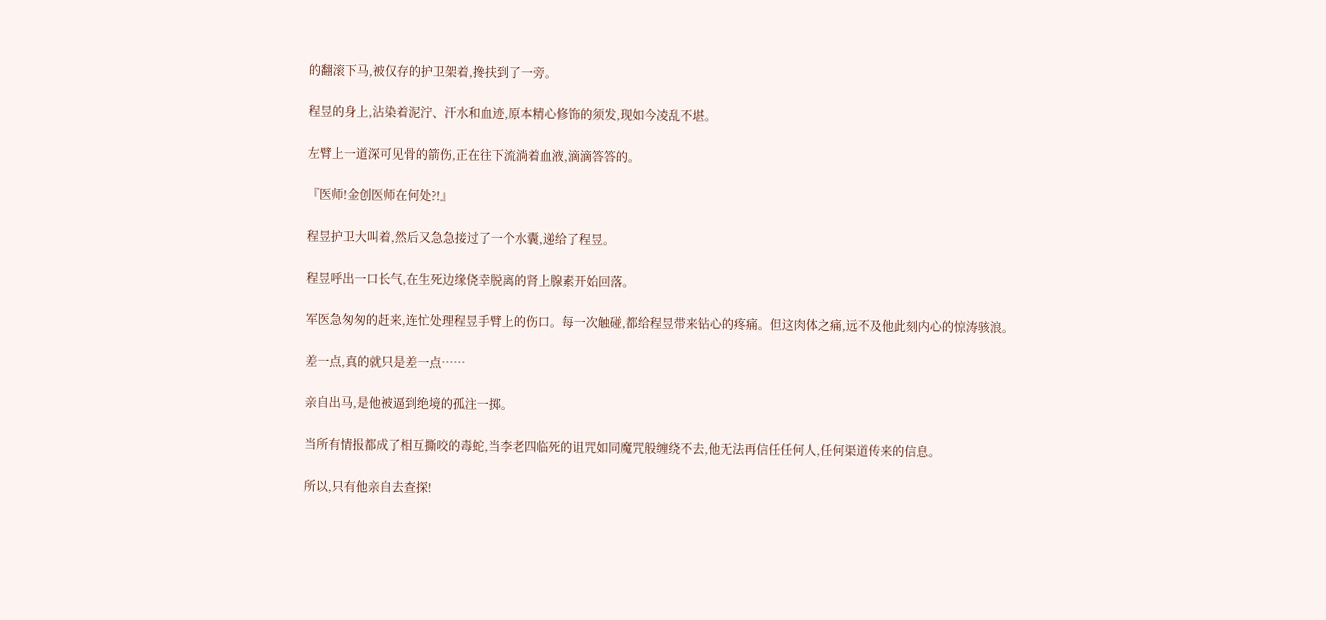的翻滚下马,被仅存的护卫架着,搀扶到了一旁。

程昱的身上,沾染着泥泞、汗水和血迹,原本精心修饰的须发,现如今凌乱不堪。

左臂上一道深可见骨的箭伤,正在往下流淌着血液,滴滴答答的。

『医师!金创医师在何处?!』

程昱护卫大叫着,然后又急急接过了一个水囊,递给了程昱。

程昱呼出一口长气,在生死边缘侥幸脱离的肾上腺素开始回落。

军医急匆匆的赶来,连忙处理程昱手臂上的伤口。每一次触碰,都给程昱带来钻心的疼痛。但这肉体之痛,远不及他此刻内心的惊涛骇浪。

差一点,真的就只是差一点……

亲自出马,是他被逼到绝境的孤注一掷。

当所有情报都成了相互撕咬的毒蛇,当李老四临死的诅咒如同魔咒般缠绕不去,他无法再信任任何人,任何渠道传来的信息。

所以,只有他亲自去查探!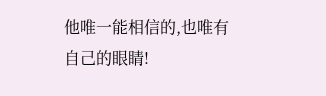他唯一能相信的,也唯有自己的眼睛!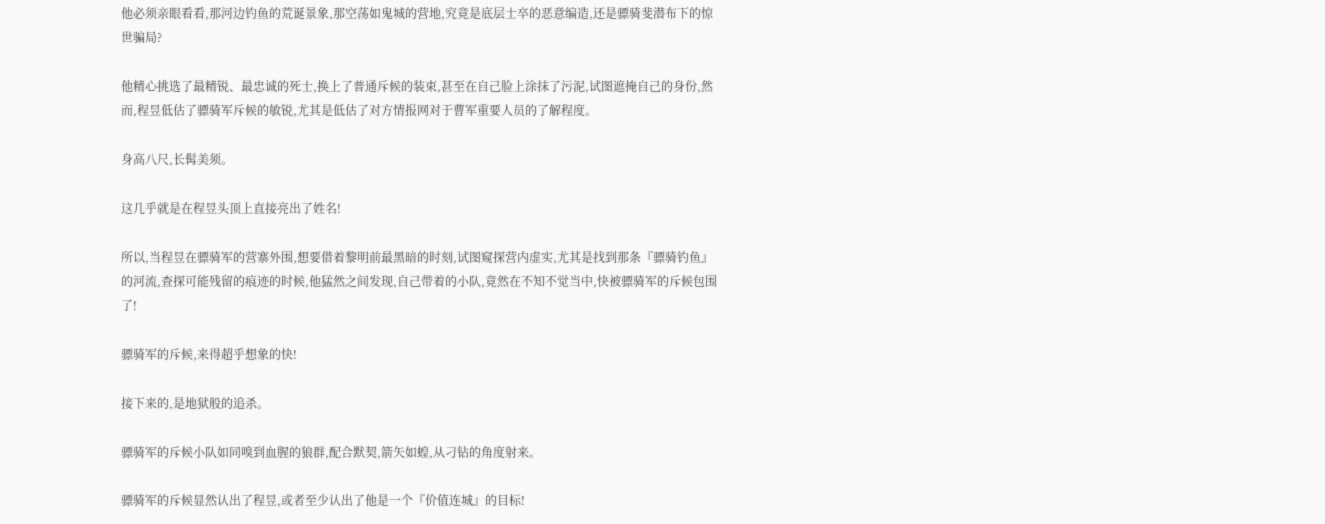他必须亲眼看看,那河边钓鱼的荒诞景象,那空荡如鬼城的营地,究竟是底层士卒的恶意编造,还是骠骑斐潜布下的惊世骗局?

他精心挑选了最精锐、最忠诚的死士,换上了普通斥候的装束,甚至在自己脸上涂抹了污泥,试图遮掩自己的身份,然而,程昱低估了骠骑军斥候的敏锐,尤其是低估了对方情报网对于曹军重要人员的了解程度。

身高八尺,长髯美须。

这几乎就是在程昱头顶上直接亮出了姓名!

所以,当程昱在骠骑军的营寨外围,想要借着黎明前最黑暗的时刻,试图窥探营内虚实,尤其是找到那条『骠骑钓鱼』的河流,查探可能残留的痕迹的时候,他猛然之间发现,自己带着的小队,竟然在不知不觉当中,快被骠骑军的斥候包围了!

骠骑军的斥候,来得超乎想象的快!

接下来的,是地狱般的追杀。

骠骑军的斥候小队如同嗅到血腥的狼群,配合默契,箭矢如蝗,从刁钻的角度射来。

骠骑军的斥候显然认出了程昱,或者至少认出了他是一个『价值连城』的目标!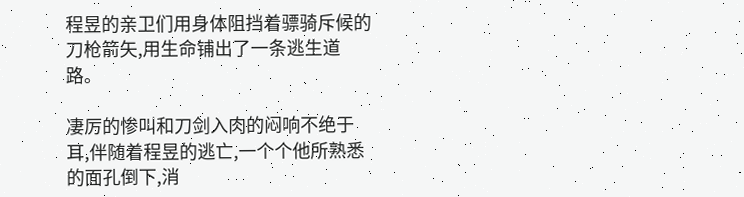程昱的亲卫们用身体阻挡着骠骑斥候的刀枪箭矢,用生命铺出了一条逃生道路。

凄厉的惨叫和刀剑入肉的闷响不绝于耳,伴随着程昱的逃亡,一个个他所熟悉的面孔倒下,消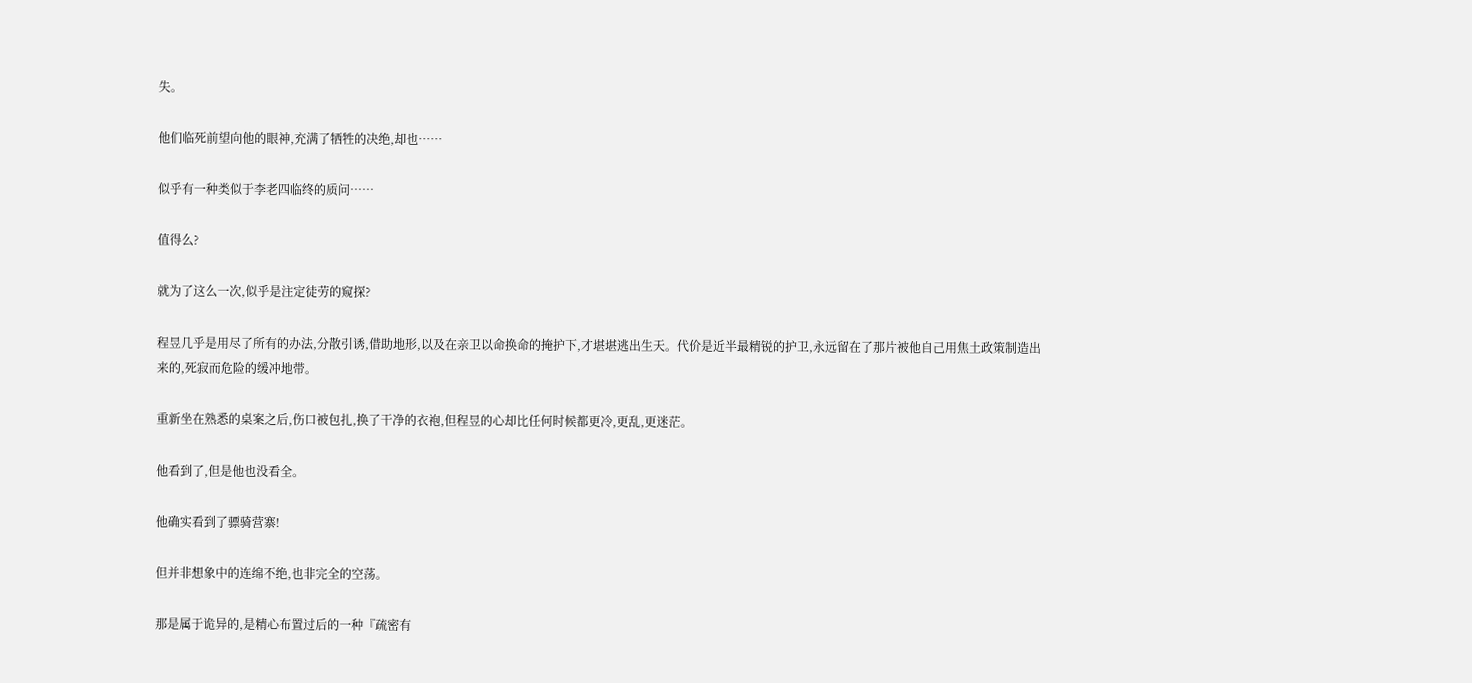失。

他们临死前望向他的眼神,充满了牺牲的决绝,却也……

似乎有一种类似于李老四临终的质问……

值得么?

就为了这么一次,似乎是注定徒劳的窥探?

程昱几乎是用尽了所有的办法,分散引诱,借助地形,以及在亲卫以命换命的掩护下,才堪堪逃出生天。代价是近半最精锐的护卫,永远留在了那片被他自己用焦土政策制造出来的,死寂而危险的缓冲地带。

重新坐在熟悉的桌案之后,伤口被包扎,换了干净的衣袍,但程昱的心却比任何时候都更冷,更乱,更迷茫。

他看到了,但是他也没看全。

他确实看到了骠骑营寨!

但并非想象中的连绵不绝,也非完全的空荡。

那是属于诡异的,是精心布置过后的一种『疏密有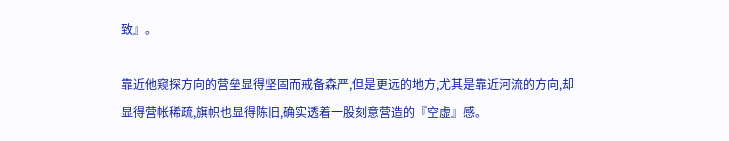致』。

靠近他窥探方向的营垒显得坚固而戒备森严,但是更远的地方,尤其是靠近河流的方向,却显得营帐稀疏,旗帜也显得陈旧,确实透着一股刻意营造的『空虚』感。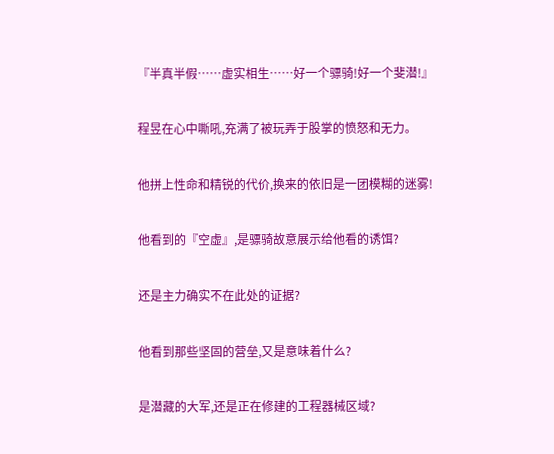『半真半假……虚实相生……好一个骠骑!好一个斐潜!』

程昱在心中嘶吼,充满了被玩弄于股掌的愤怒和无力。

他拼上性命和精锐的代价,换来的依旧是一团模糊的迷雾!

他看到的『空虚』,是骠骑故意展示给他看的诱饵?

还是主力确实不在此处的证据?

他看到那些坚固的营垒,又是意味着什么?

是潜藏的大军,还是正在修建的工程器械区域?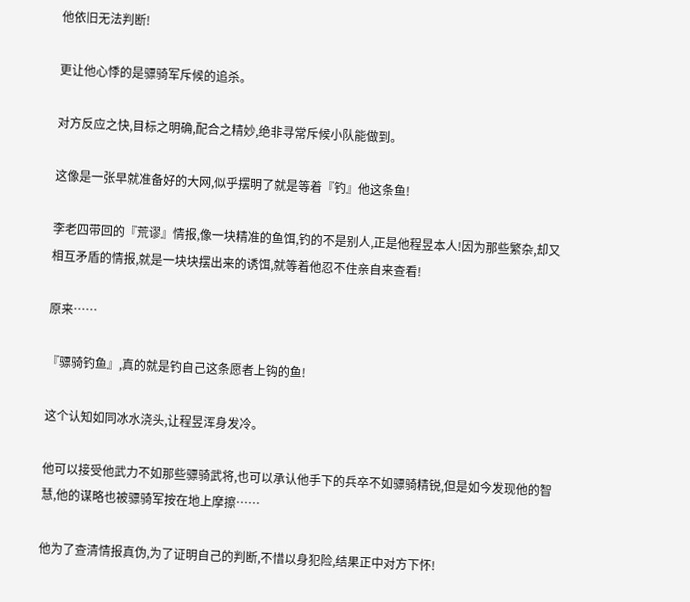他依旧无法判断!

更让他心悸的是骠骑军斥候的追杀。

对方反应之快,目标之明确,配合之精妙,绝非寻常斥候小队能做到。

这像是一张早就准备好的大网,似乎摆明了就是等着『钓』他这条鱼!

李老四带回的『荒谬』情报,像一块精准的鱼饵,钓的不是别人,正是他程昱本人!因为那些繁杂,却又相互矛盾的情报,就是一块块摆出来的诱饵,就等着他忍不住亲自来查看!

原来……

『骠骑钓鱼』,真的就是钓自己这条愿者上钩的鱼!

这个认知如同冰水浇头,让程昱浑身发冷。

他可以接受他武力不如那些骠骑武将,也可以承认他手下的兵卒不如骠骑精锐,但是如今发现他的智慧,他的谋略也被骠骑军按在地上摩擦……

他为了查清情报真伪,为了证明自己的判断,不惜以身犯险,结果正中对方下怀!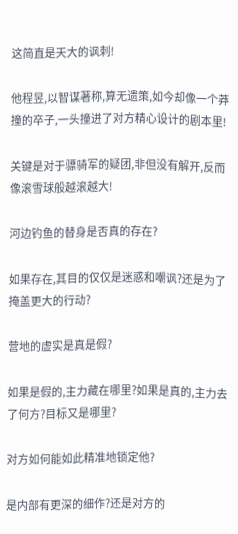这简直是天大的讽刺!

他程昱,以智谋著称,算无遗策,如今却像一个莽撞的卒子,一头撞进了对方精心设计的剧本里!

关键是对于骠骑军的疑团,非但没有解开,反而像滚雪球般越滚越大!

河边钓鱼的替身是否真的存在?

如果存在,其目的仅仅是迷惑和嘲讽?还是为了掩盖更大的行动?

营地的虚实是真是假?

如果是假的,主力藏在哪里?如果是真的,主力去了何方?目标又是哪里?

对方如何能如此精准地锁定他?

是内部有更深的细作?还是对方的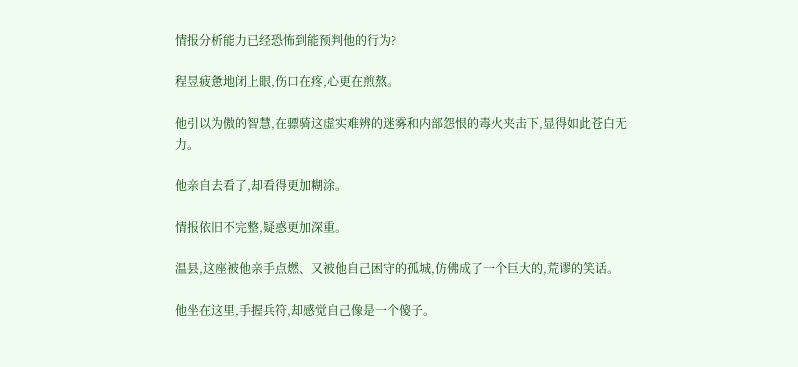情报分析能力已经恐怖到能预判他的行为?

程昱疲惫地闭上眼,伤口在疼,心更在煎熬。

他引以为傲的智慧,在骠骑这虚实难辨的迷雾和内部怨恨的毒火夹击下,显得如此苍白无力。

他亲自去看了,却看得更加糊涂。

情报依旧不完整,疑惑更加深重。

温县,这座被他亲手点燃、又被他自己困守的孤城,仿佛成了一个巨大的,荒谬的笑话。

他坐在这里,手握兵符,却感觉自己像是一个傻子。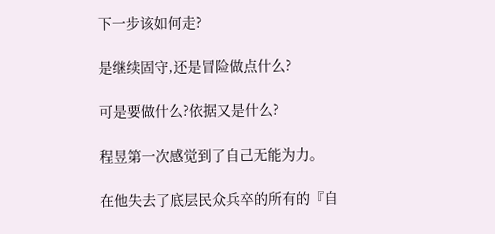下一步该如何走?

是继续固守,还是冒险做点什么?

可是要做什么?依据又是什么?

程昱第一次感觉到了自己无能为力。

在他失去了底层民众兵卒的所有的『自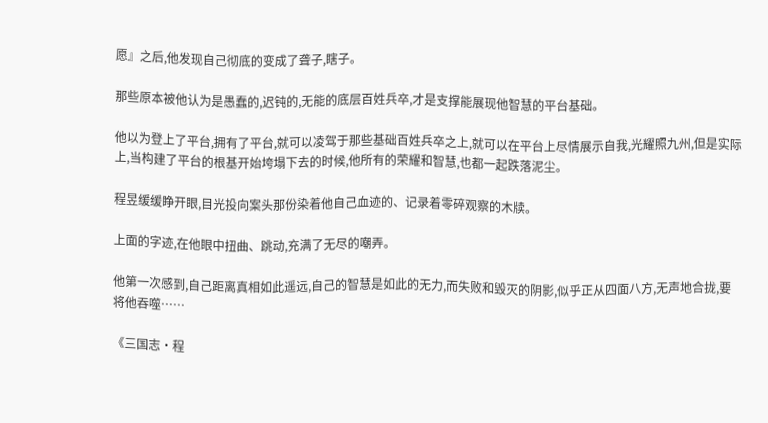愿』之后,他发现自己彻底的变成了聋子,瞎子。

那些原本被他认为是愚蠢的,迟钝的,无能的底层百姓兵卒,才是支撑能展现他智慧的平台基础。

他以为登上了平台,拥有了平台,就可以凌驾于那些基础百姓兵卒之上,就可以在平台上尽情展示自我,光耀照九州,但是实际上,当构建了平台的根基开始垮塌下去的时候,他所有的荣耀和智慧,也都一起跌落泥尘。

程昱缓缓睁开眼,目光投向案头那份染着他自己血迹的、记录着零碎观察的木牍。

上面的字迹,在他眼中扭曲、跳动,充满了无尽的嘲弄。

他第一次感到,自己距离真相如此遥远,自己的智慧是如此的无力,而失败和毁灭的阴影,似乎正从四面八方,无声地合拢,要将他吞噬……

《三国志·程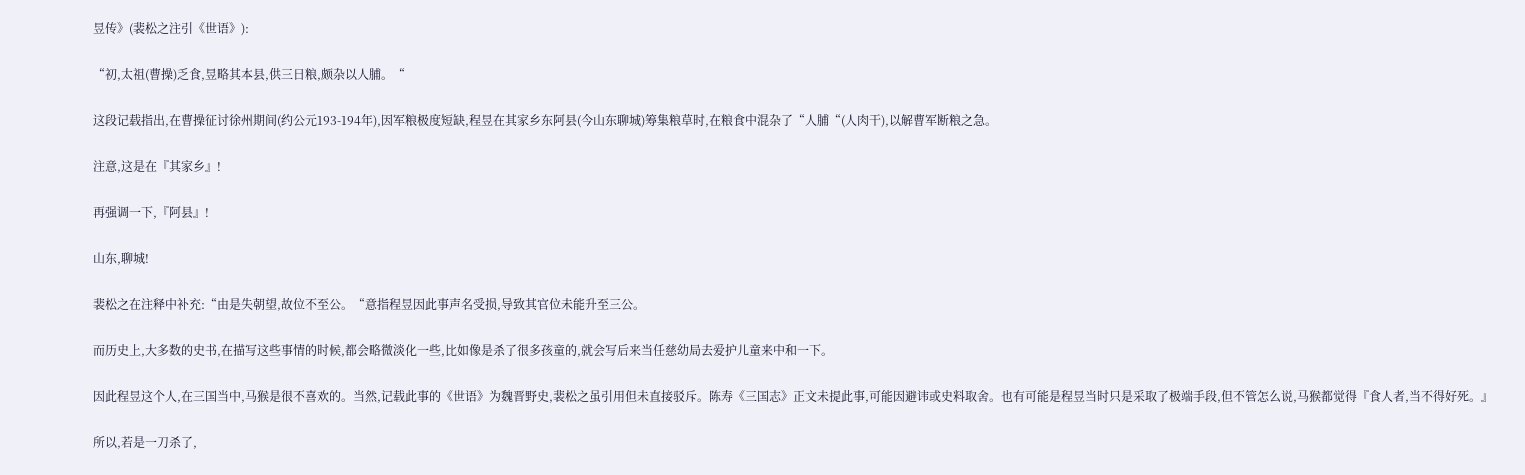昱传》(裴松之注引《世语》):

“初,太祖(曹操)乏食,昱略其本县,供三日粮,颇杂以人脯。“

这段记载指出,在曹操征讨徐州期间(约公元193-194年),因军粮极度短缺,程昱在其家乡东阿县(今山东聊城)筹集粮草时,在粮食中混杂了“人脯“(人肉干),以解曹军断粮之急。

注意,这是在『其家乡』!

再强调一下,『阿县』!

山东,聊城!

裴松之在注释中补充:“由是失朝望,故位不至公。“意指程昱因此事声名受损,导致其官位未能升至三公。

而历史上,大多数的史书,在描写这些事情的时候,都会略微淡化一些,比如像是杀了很多孩童的,就会写后来当任慈幼局去爱护儿童来中和一下。

因此程昱这个人,在三国当中,马猴是很不喜欢的。当然,记载此事的《世语》为魏晋野史,裴松之虽引用但未直接驳斥。陈寿《三国志》正文未提此事,可能因避讳或史料取舍。也有可能是程昱当时只是采取了极端手段,但不管怎么说,马猴都觉得『食人者,当不得好死。』

所以,若是一刀杀了,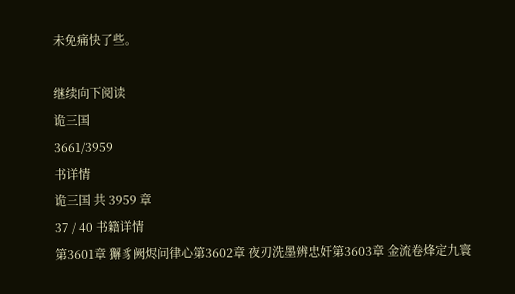未免痛快了些。

继续向下阅读
诡三国
3661/3959
书详情
诡三国 共 3959 章
37 / 40 书籍详情
第3601章 獬豸阙烬问律心第3602章 夜刃洗墨辨忠奸第3603章 金流卷烽定九寰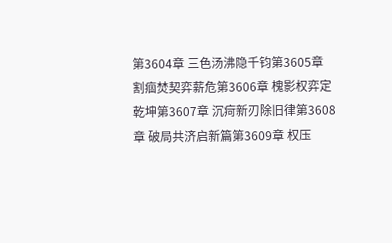第3604章 三色汤沸隐千钧第3605章 割痼焚契弈薪危第3606章 槐影权弈定乾坤第3607章 沉疴新刃除旧律第3608章 破局共济启新篇第3609章 权压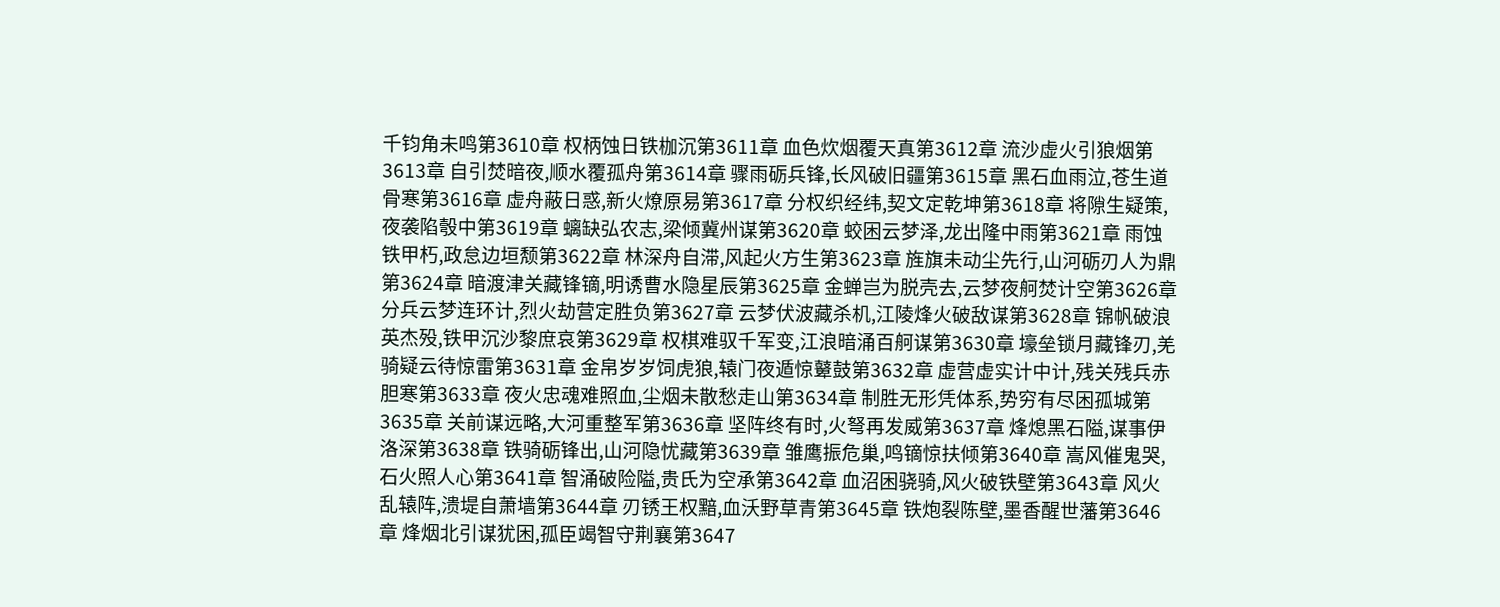千钧角未鸣第3610章 权柄蚀日铁枷沉第3611章 血色炊烟覆天真第3612章 流沙虚火引狼烟第3613章 自引焚暗夜,顺水覆孤舟第3614章 骤雨砺兵锋,长风破旧疆第3615章 黑石血雨泣,苍生道骨寒第3616章 虚舟蔽日惑,新火燎原易第3617章 分权织经纬,契文定乾坤第3618章 将隙生疑策,夜袭陷彀中第3619章 螭缺弘农志,梁倾冀州谋第3620章 蛟困云梦泽,龙出隆中雨第3621章 雨蚀铁甲朽,政怠边垣颓第3622章 林深舟自滞,风起火方生第3623章 旌旗未动尘先行,山河砺刃人为鼎第3624章 暗渡津关藏锋镝,明诱曹水隐星辰第3625章 金蝉岂为脱壳去,云梦夜舸焚计空第3626章 分兵云梦连环计,烈火劫营定胜负第3627章 云梦伏波藏杀机,江陵烽火破敌谋第3628章 锦帆破浪英杰殁,铁甲沉沙黎庶哀第3629章 权棋难驭千军变,江浪暗涌百舸谋第3630章 壕垒锁月藏锋刃,羌骑疑云待惊雷第3631章 金帛岁岁饲虎狼,辕门夜遁惊鼙鼓第3632章 虚营虚实计中计,残关残兵赤胆寒第3633章 夜火忠魂难照血,尘烟未散愁走山第3634章 制胜无形凭体系,势穷有尽困孤城第3635章 关前谋远略,大河重整军第3636章 坚阵终有时,火弩再发威第3637章 烽熄黑石隘,谋事伊洛深第3638章 铁骑砺锋出,山河隐忧藏第3639章 雏鹰振危巢,鸣镝惊扶倾第3640章 嵩风催鬼哭,石火照人心第3641章 智涌破险隘,贵氏为空承第3642章 血沼困骁骑,风火破铁壁第3643章 风火乱辕阵,溃堤自萧墙第3644章 刃锈王权黯,血沃野草青第3645章 铁炮裂陈壁,墨香醒世藩第3646章 烽烟北引谋犹困,孤臣竭智守荆襄第3647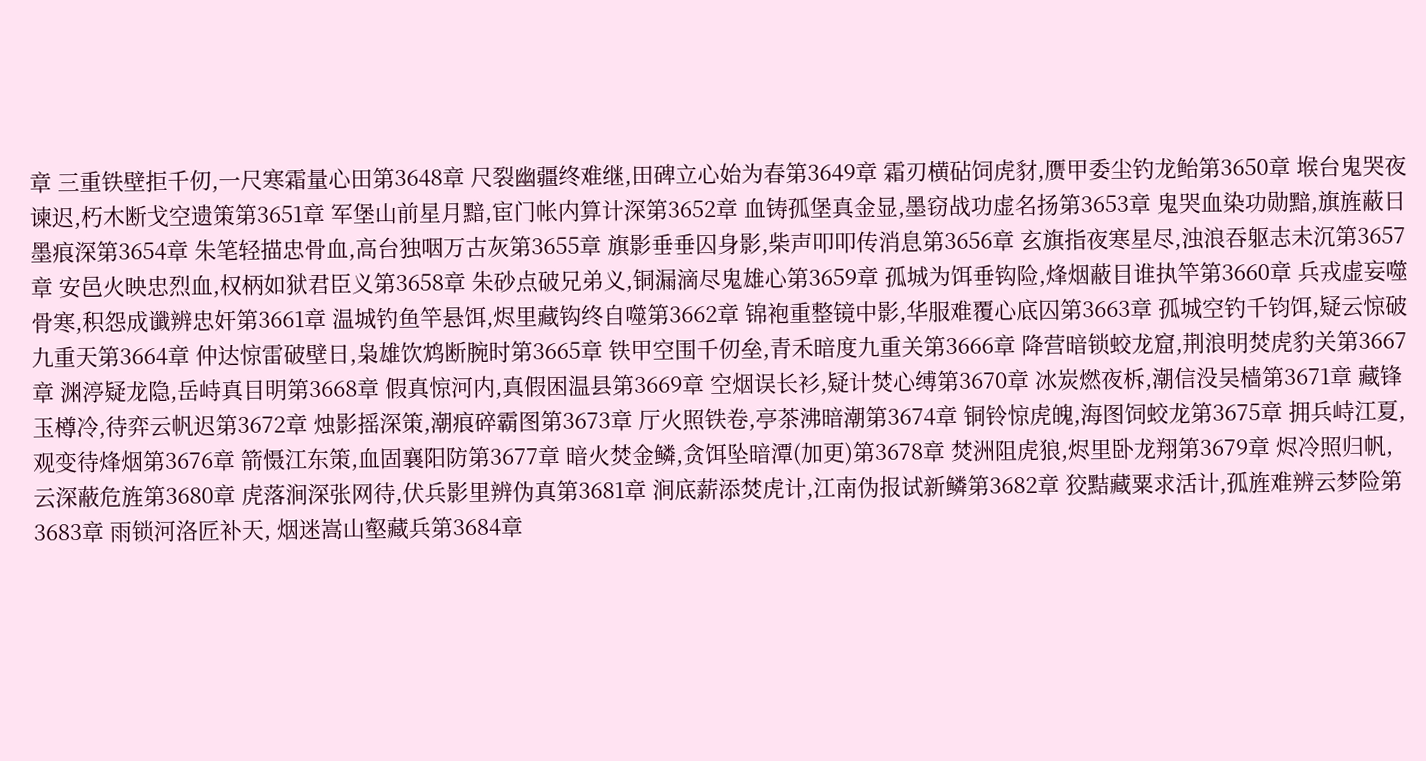章 三重铁壁拒千仞,一尺寒霜量心田第3648章 尺裂幽疆终难继,田碑立心始为春第3649章 霜刃横砧饲虎豺,赝甲委尘钓龙鲐第3650章 堠台鬼哭夜谏迟,朽木断戈空遗策第3651章 军堡山前星月黯,宦门帐内算计深第3652章 血铸孤堡真金显,墨窃战功虚名扬第3653章 鬼哭血染功勋黯,旗旌蔽日墨痕深第3654章 朱笔轻描忠骨血,高台独咽万古灰第3655章 旗影垂垂囚身影,柴声叩叩传消息第3656章 玄旗指夜寒星尽,浊浪吞躯志未沉第3657章 安邑火映忠烈血,权柄如狱君臣义第3658章 朱砂点破兄弟义,铜漏滴尽鬼雄心第3659章 孤城为饵垂钩险,烽烟蔽目谁执竿第3660章 兵戎虚妄噬骨寒,积怨成谶辨忠奸第3661章 温城钓鱼竿悬饵,烬里藏钩终自噬第3662章 锦袍重整镜中影,华服难覆心底囚第3663章 孤城空钓千钧饵,疑云惊破九重天第3664章 仲达惊雷破壁日,枭雄饮鸩断腕时第3665章 铁甲空围千仞垒,青禾暗度九重关第3666章 降营暗锁蛟龙窟,荆浪明焚虎豹关第3667章 渊渟疑龙隐,岳峙真目明第3668章 假真惊河内,真假困温县第3669章 空烟误长衫,疑计焚心缚第3670章 冰炭燃夜柝,潮信没吴樯第3671章 藏锋玉樽冷,待弈云帆迟第3672章 烛影摇深策,潮痕碎霸图第3673章 厅火照铁卷,亭茶沸暗潮第3674章 铜铃惊虎魄,海图饲蛟龙第3675章 拥兵峙江夏,观变待烽烟第3676章 箭慑江东策,血固襄阳防第3677章 暗火焚金鳞,贪饵坠暗潭(加更)第3678章 焚洲阻虎狼,烬里卧龙翔第3679章 烬冷照归帆,云深蔽危旌第3680章 虎落涧深张网待,伏兵影里辨伪真第3681章 涧底薪添焚虎计,江南伪报试新鳞第3682章 狡黠藏粟求活计,孤旌难辨云梦险第3683章 雨锁河洛匠补天, 烟迷嵩山壑藏兵第3684章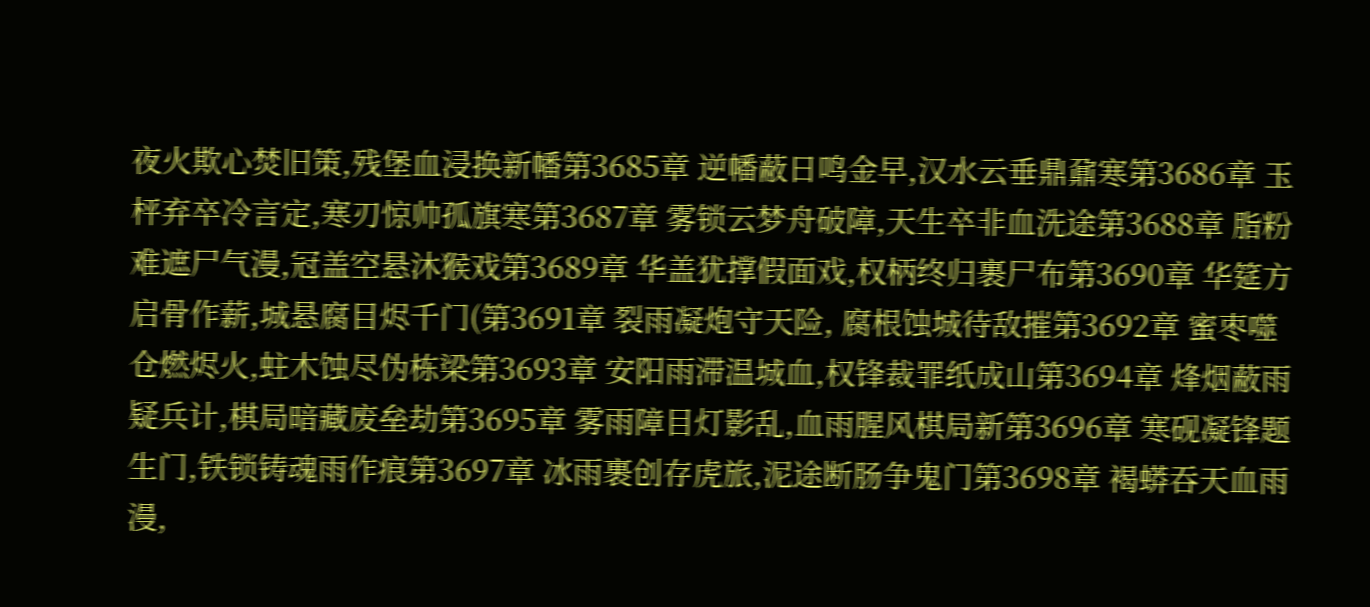夜火欺心焚旧策,残堡血浸换新幡第3685章 逆幡蔽日鸣金早,汉水云垂鼎鼐寒第3686章 玉枰弃卒冷言定,寒刃惊帅孤旗寒第3687章 雾锁云梦舟破障,天生卒非血洗途第3688章 脂粉难遮尸气漫,冠盖空悬沐猴戏第3689章 华盖犹撑假面戏,权柄终归裹尸布第3690章 华筵方启骨作薪,城悬腐目烬千门(第3691章 裂雨凝炮守天险, 腐根蚀城待敌摧第3692章 蜜枣噬仓燃烬火,蛀木蚀尽伪栋梁第3693章 安阳雨滞温城血,权锋裁罪纸成山第3694章 烽烟蔽雨疑兵计,棋局暗藏废垒劫第3695章 雾雨障目灯影乱,血雨腥风棋局新第3696章 寒砚凝锋题生门,铁锁铸魂雨作痕第3697章 冰雨裹创存虎旅,泥途断肠争鬼门第3698章 褐蟒吞天血雨漫,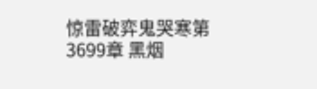惊雷破弈鬼哭寒第3699章 黑烟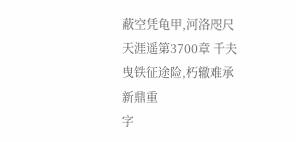蔽空凭龟甲,河洛咫尺天涯遥第3700章 千夫曳铁征途险,朽辙难承新鼎重
字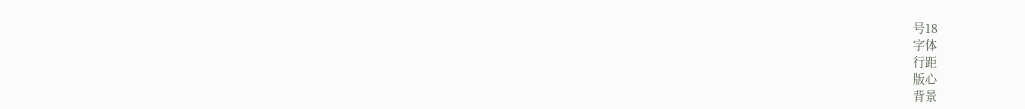号18
字体
行距
版心
背景